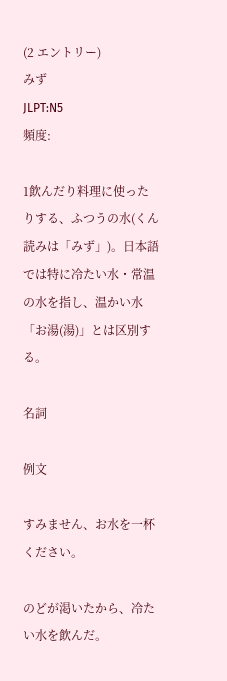(2 エントリー)
みず
JLPT:N5
頻度:

1飲んだり料理に使ったりする、ふつうの水(くん読みは「みず」)。日本語では特に冷たい水・常温の水を指し、温かい水「お湯(湯)」とは区別する。

名詞

例文

すみません、お水を一杯ください。

のどが渇いたから、冷たい水を飲んだ。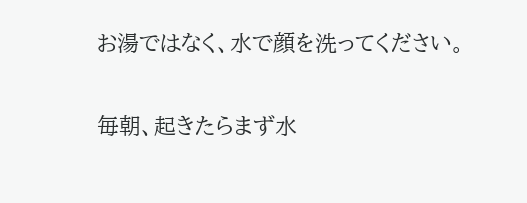お湯ではなく、水で顔を洗ってください。

毎朝、起きたらまず水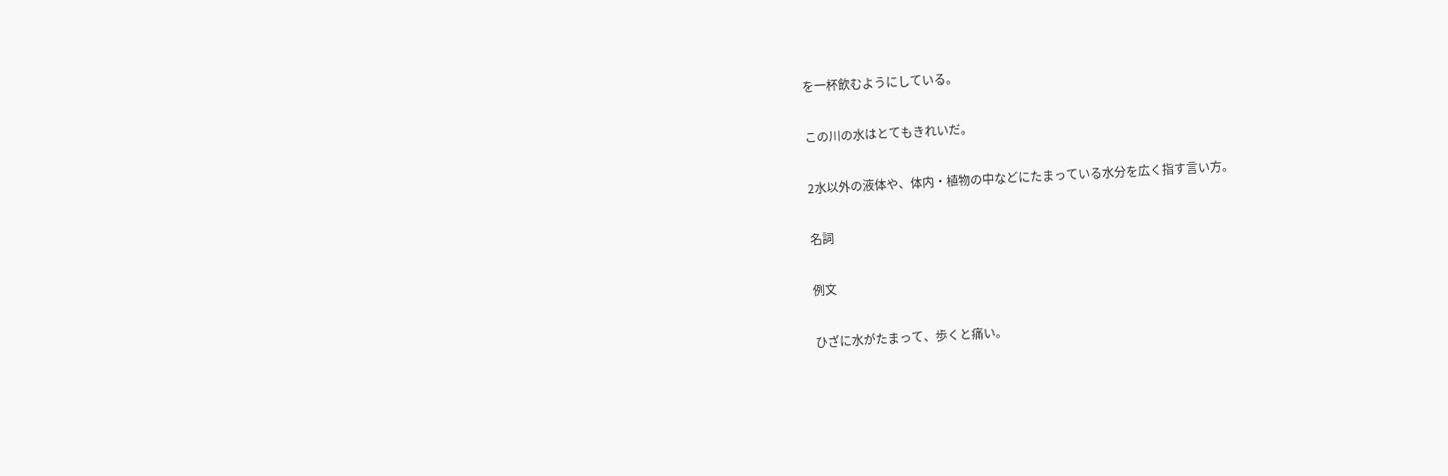を一杯飲むようにしている。

この川の水はとてもきれいだ。

2水以外の液体や、体内・植物の中などにたまっている水分を広く指す言い方。

名詞

例文

ひざに水がたまって、歩くと痛い。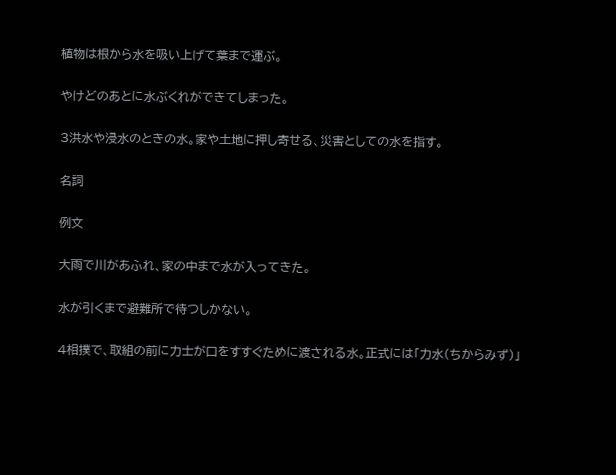植物は根から水を吸い上げて葉まで運ぶ。

やけどのあとに水ぶくれができてしまった。

3洪水や浸水のときの水。家や土地に押し寄せる、災害としての水を指す。

名詞

例文

大雨で川があふれ、家の中まで水が入ってきた。

水が引くまで避難所で待つしかない。

4相撲で、取組の前に力士が口をすすぐために渡される水。正式には「力水(ちからみず)」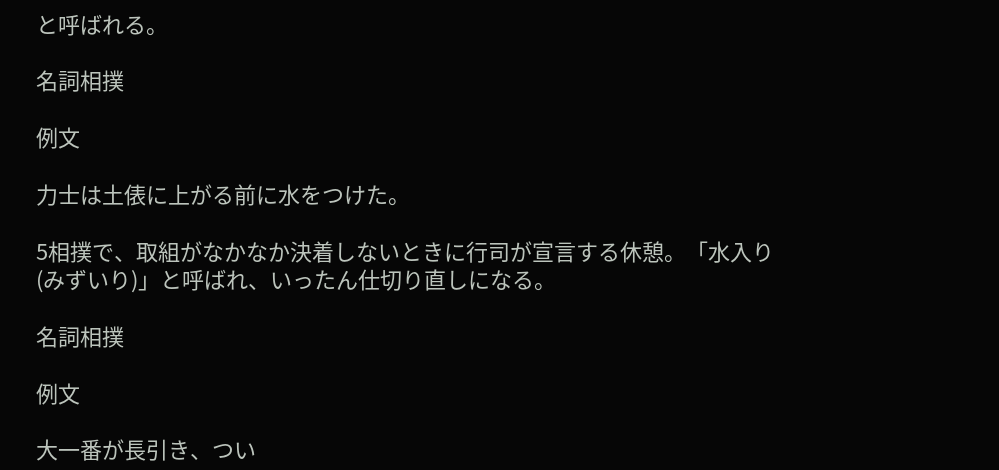と呼ばれる。

名詞相撲

例文

力士は土俵に上がる前に水をつけた。

5相撲で、取組がなかなか決着しないときに行司が宣言する休憩。「水入り(みずいり)」と呼ばれ、いったん仕切り直しになる。

名詞相撲

例文

大一番が長引き、つい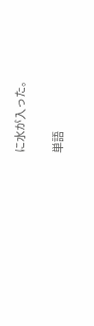に水が入った。

単語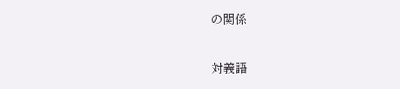の関係

対義語